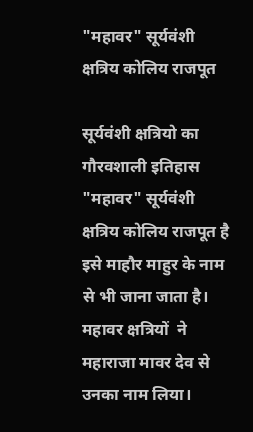"महावर" सूर्यवंशी क्षत्रिय कोलिय राजपूत

सूर्यवंशी क्षत्रियो का गौरवशाली इतिहास "महावर" सूर्यवंशी क्षत्रिय कोलिय राजपूत है   इसे माहौर माहुर के नाम से भी जाना जाता है। महावर क्षत्रियों  ने महाराजा मावर देव से उनका नाम लिया।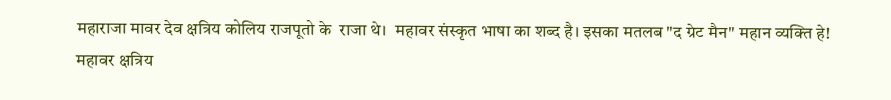महाराजा मावर देव क्षत्रिय कोलिय राजपूतो के  राजा थे।  महावर संस्कृत भाषा का शब्द है। इसका मतलब "द ग्रेट मैन" महान व्यक्ति हे!
महावर क्षत्रिय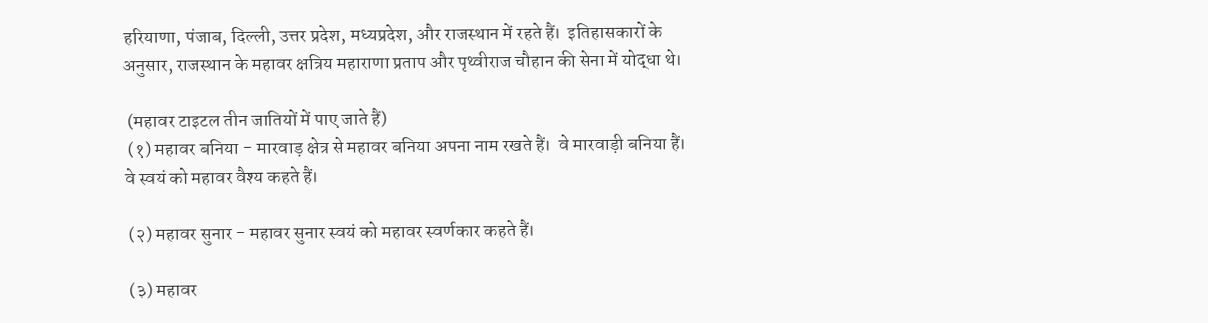हरियाणा, पंजाब, दिल्ली, उत्तर प्रदेश, मध्यप्रदेश, और राजस्थान में रहते हैं।  इतिहासकारों के अनुसार, राजस्थान के महावर क्षत्रिय महाराणा प्रताप और पृथ्वीराज चौहान की सेना में योद्धा थे।

 (महावर टाइटल तीन जातियों में पाए जाते हैं)
 (१) महावर बनिया - मारवाड़ क्षेत्र से महावर बनिया अपना नाम रखते हैं।  वे मारवाड़ी बनिया हैं।  वे स्वयं को महावर वैश्य कहते हैं।

 (२) महावर सुनार - महावर सुनार स्वयं को महावर स्वर्णकार कहते हैं।

 (३) महावर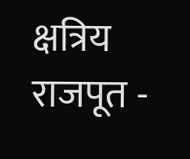क्षत्रिय राजपूत -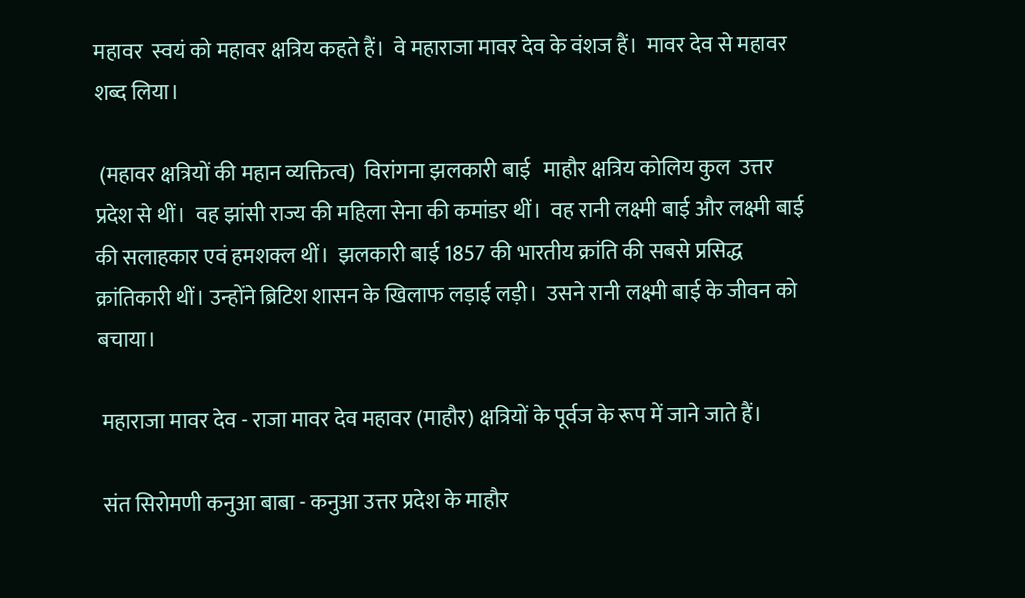महावर  स्वयं को महावर क्षत्रिय कहते हैं।  वे महाराजा मावर देव के वंशज हैं।  मावर देव से महावर शब्द लिया।

 (महावर क्षत्रियों की महान व्यक्तित्व)  विरांगना झलकारी बाई   माहौर क्षत्रिय कोलिय कुल  उत्तर प्रदेश से थीं।  वह झांसी राज्य की महिला सेना की कमांडर थीं।  वह रानी लक्ष्मी बाई और लक्ष्मी बाई की सलाहकार एवं हमशक्ल थीं।  झलकारी बाई 1857 की भारतीय क्रांति की सबसे प्रसिद्ध क्रांतिकारी थीं। उन्होंने ब्रिटिश शासन के खिलाफ लड़ाई लड़ी।  उसने रानी लक्ष्मी बाई के जीवन को बचाया।

 महाराजा मावर देव - राजा मावर देव महावर (माहौर) क्षत्रियों के पूर्वज के रूप में जाने जाते हैं।

 संत सिरोमणी कनुआ बाबा - कनुआ उत्तर प्रदेश के माहौर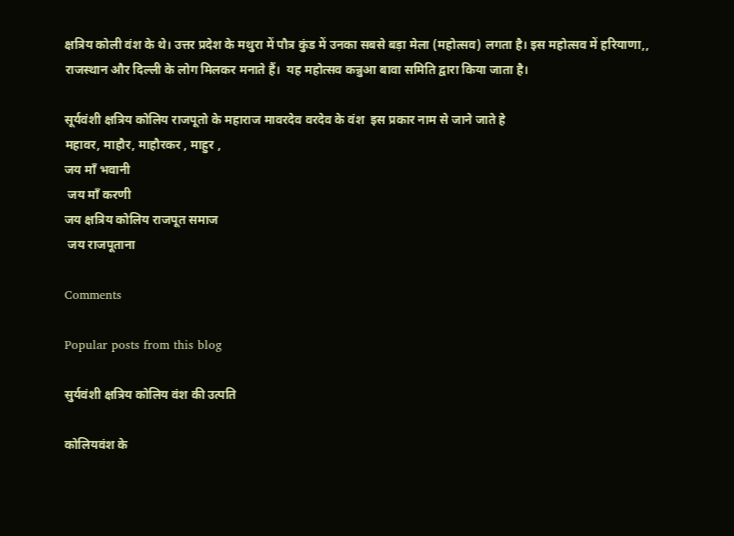क्षत्रिय कोली वंश के थे। उत्तर प्रदेश के मथुरा में पौत्र कुंड में उनका सबसे बड़ा मेला (महोत्सव) लगता है। इस महोत्सव में हरियाणा,, राजस्थान और दिल्ली के लोग मिलकर मनाते हैं।  यह महोत्सव कन्नुआ बावा समिति द्वारा किया जाता है।

सूर्यवंशी क्षत्रिय कोलिय राजपूतो के महाराज मावरदेव वरदेव के वंश  इस प्रकार नाम से जाने जाते हे
महावर, माहौर, माहौरकर , माहुर ,
जय माँ भवानी
 जय माँ करणी
जय क्षत्रिय कोलिय राजपूत समाज
 जय राजपूताना

Comments

Popular posts from this blog

सुर्यवंशी क्षत्रिय कोलिय वंश की उत्पति

कोलियवंश के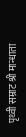पृथ्वी सम्राट श्री मान्धाता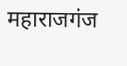महाराजगंज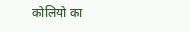कोलियो का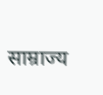साम्राज्य